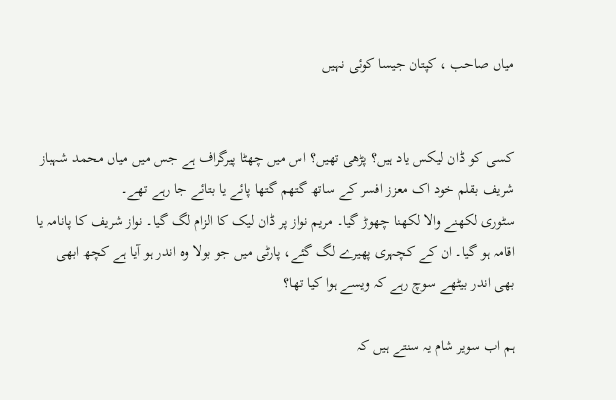میاں صاحب ، کپتان جیسا کوئی نہیں


کسی کو ڈان لیکس یاد ہیں؟ پڑھی تھیں؟ اس میں چھٹا پیرگراف ہے جس میں میاں محمد شہباز شریف بقلم خود اک معزز افسر کے ساتھ گتھم گتھا پائے یا بتائے جا رہے تھے۔
سٹوری لکھنے والا لکھنا چھوڑ گیا۔ مریم نواز پر ڈان لیک کا الزام لگ گیا۔ نواز شریف کا پانامہ یا اقامہ ہو گیا۔ ان کے کچہری پھیرے لگ گئے، پارٹی میں جو بولا وہ اندر ہو آیا ہے کچھ ابھی بھی اندر بیٹھے سوچ رہے کہ ویسے ہوا کیا تھا؟

ہم اب سویر شام یہ سنتے ہیں کہ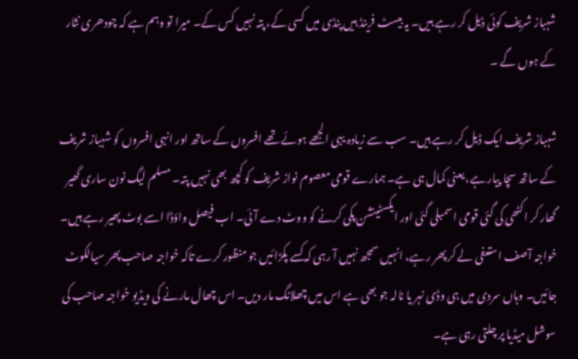شہباز شریف کوئی ڈیل کر رہے ہیں۔ یہ بیسٹ فرینڈ ہیں پنڈی میں کسی کے، پتہ نہیں کس کے۔ میرا تو وہم ہے کہ چودھری نثار کے ہوں گے ۔

شہباز شریف ایک ڈیل کر رہے ہیں۔ سب سے زیادہ یہی الجھے ہوئے تھے افسروں کے ساتھ اور انہی افسروں کو شہباز شریف کے ساتھ سچا پیار ہے، یعنی کمال ہی ہے۔ ہمارے قومی معصوم نواز شریف کو کچھ بھی نہیں پتہ۔ مسلم لیگ نون ساری گھیر گھار کر اکٹھی کی گئی قومی اسمبلی گئی اور ایکسٹینشن پکی کرنے کو ووٹ دے آئی۔ اب فیصل واؤڈا اسے بوٹ پھیر رہے ہیں۔ خواجہ آصف استعفی لے کر پھر رہے، انہیں سمجھ نہیں آ رہی کہ کسے پکڑائیں جو منظور کرے تاکہ خواجہ صاحب پھر سیالکوٹ جائیں۔ وہاں سردی میں ہی وڈی نہر یا نالہ جو بھی ہے اس میں چھلانگ مار دیں۔ اس چھال مارنے کی ویڈیو خواجہ صاحب کی سوشل میڈیا پر چلتی رہی ہے۔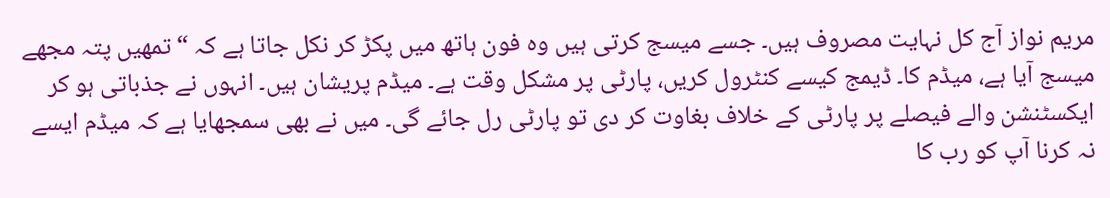مریم نواز آج کل نہایت مصروف ہیں۔ جسے میسج کرتی ہیں وہ فون ہاتھ میں پکڑ کر نکل جاتا ہے کہ “تمھیں پتہ مجھے میسج آیا ہے، میڈم کا۔ ڈیمج کیسے کنٹرول کریں، پارٹی پر مشکل وقت ہے۔ میڈم پریشان ہیں۔ انہوں نے جذباتی ہو کر ایکسٹنشن والے فیصلے پر پارٹی کے خلاف بغاوت کر دی تو پارٹی رل جائے گی۔ میں نے بھی سمجھایا ہے کہ میڈم ایسے نہ کرنا آپ کو رب کا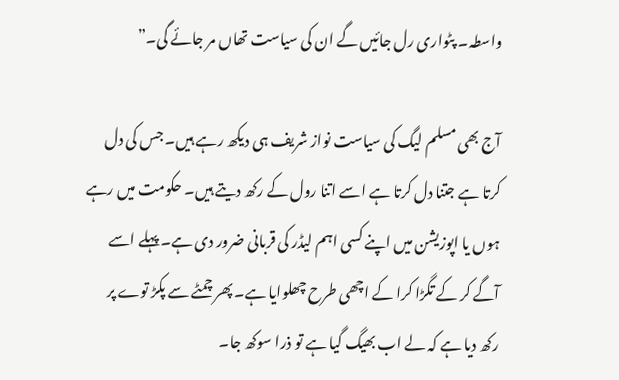واسطہ۔ پٹواری رل جائیں گے ان کی سیاست تھاں مر جائے گی۔”

آج بھی مسلم لیگ کی سیاست نواز شریف ہی دیکھ رہے ہیں۔ جس کی دل کرتا ہے جتنا دل کرتا ہے اسے اتنا رول کے رکھ دیتے ہیں۔ حکومت میں رہے ہوں یا اپوزیشن میں اپنے کسی اہم لیڈر کی قربانی ضرور دی ہے۔ پہلے اسے آگے کر کے تگڑا کرا کے اچھی طرح چھلوایا ہے۔ پھر چمٹے سے پکڑ توے پر رکھ دیا ہے کہ لے اب بھیگ گیا ہے تو ذرا سوکھ جا۔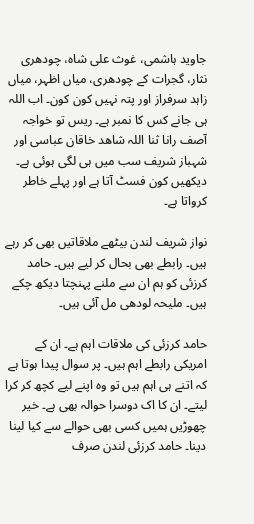جاوید ہاشمی، غوث علی شاہ، چودھری نثار، گجرات کے چودھری، میاں اظہر، میاں زاہد سرفراز اور پتہ نہیں کون کون۔ اب اللہ ہی جانے کس کا نمبر ہے۔ ریس تو خواجہ آصف رانا ثنا اللہ شاھد خاقان عباسی اور شہباز شریف سب میں ہی لگی ہوئی ہے۔ دیکھیں کون فسٹ آتا ہے اور پہلے خاطر کرواتا ہے۔

نواز شریف لندن بیٹھے ملاقاتیں بھی کر رہے ہیں۔ رابطے بھی بحال کر لیے ہیں۔ حامد کرزئی کو ہم ان سے ملنے پہنچتا دیکھ چکے ہیں۔ ملیحہ لودھی مل آئی ہیں۔

حامد کرزئی کی ملاقات اہم ہے۔ ان کے امریکی رابطے اہم ہیں۔ پر سوال پیدا ہوتا ہے کہ اتنے ہی اہم ہیں تو وہ اپنے لیے کچھ کر کرا لیتے۔ ان کا اک دوسرا حوالہ بھی ہے۔ خیر چھوڑیں ہمیں کسی بھی حوالے سے کیا لینا دینا۔ حامد کرزئی لندن صرف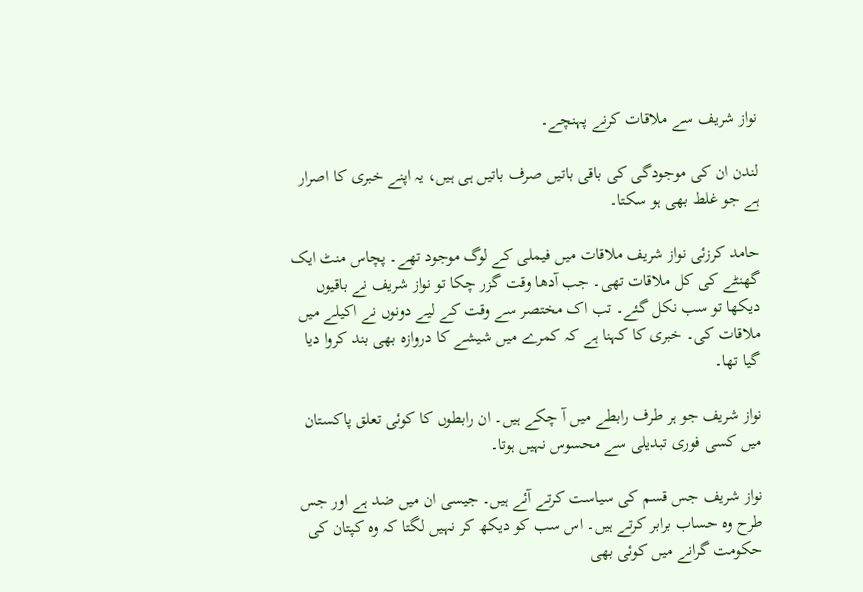نواز شریف سے ملاقات کرنے پہنچے۔

لندن ان کی موجودگی کی باقی باتیں صرف باتیں ہی ہیں، یہ اپنے خبری کا اصرار ہے جو غلط بھی ہو سکتا۔

حامد کرزئی نواز شریف ملاقات میں فیملی کے لوگ موجود تھے۔ پچاس منٹ ایک گھنٹے کی کل ملاقات تھی۔ جب آدھا وقت گزر چکا تو نواز شریف نے باقیوں دیکھا تو سب نکل گئے۔ تب اک مختصر سے وقت کے لیے دونوں نے اکیلے میں ملاقات کی۔ خبری کا کہنا ہے کہ کمرے میں شیشے کا دروازہ بھی بند کروا دیا گیا تھا۔

نواز شریف جو ہر طرف رابطے میں آ چکے ہیں۔ ان رابطوں کا کوئی تعلق پاکستان میں کسی فوری تبدیلی سے محسوس نہیں ہوتا۔

نواز شریف جس قسم کی سیاست کرتے آئے ہیں۔ جیسی ان میں ضد ہے اور جس طرح وہ حساب برابر کرتے ہیں۔ اس سب کو دیکھ کر نہیں لگتا کہ وہ کپتان کی حکومت گرانے میں کوئی بھی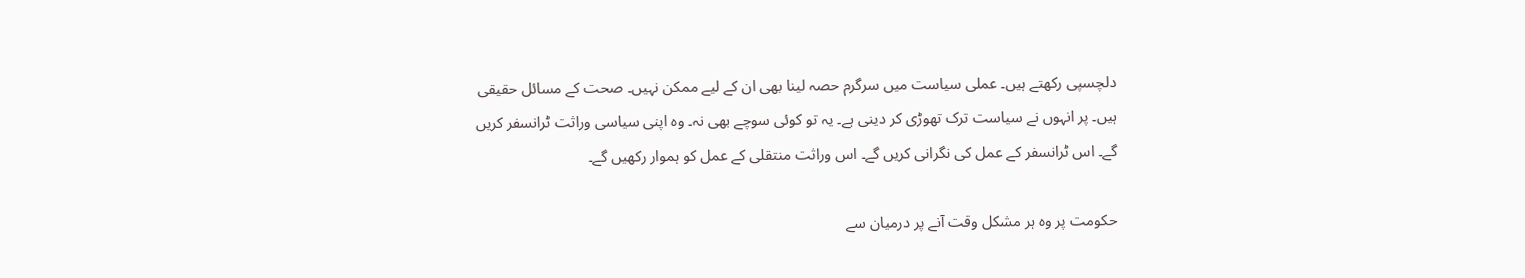دلچسپی رکھتے ہیں۔ عملی سیاست میں سرگرم حصہ لینا بھی ان کے لیے ممکن نہیں۔ صحت کے مسائل حقیقی ہیں۔ پر انہوں نے سیاست ترک تھوڑی کر دینی ہے۔ یہ تو کوئی سوچے بھی نہ۔ وہ اپنی سیاسی وراثت ٹرانسفر کریں گے۔ اس ٹرانسفر کے عمل کی نگرانی کریں گے۔ اس وراثت منتقلی کے عمل کو ہموار رکھیں گے۔

حکومت پر وہ ہر مشکل وقت آنے پر درمیان سے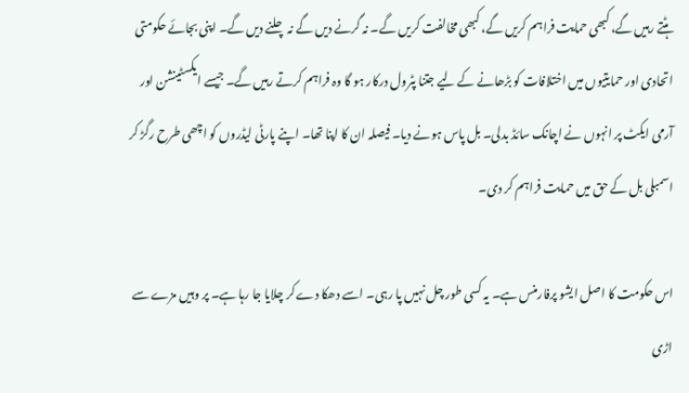ہٹتے رہیں گے، کبھی حمایت فراہم کریں گے، کبھی مخالفت کریں گے۔ نہ گرنے دیں گے نہ چلنے دیں گے۔ اپنی بجائے حکومتی اتحادی اور حمایتیوں میں اختلافات کو بڑھانے کے لیے جتنا پٹرول درکار ہو گا وہ فراہم کرتے رہیں گے۔ جیسے ایکسٹینشن اور آرمی ایکٹ پر انہوں نے اچانک سائڈ بدلی۔ بل پاس ہونے دیا۔ فیصلہ ان کا اپنا تھا۔ اپنے پارٹی لیڈروں کو اچھی طرح رگڑ کر اسمبلی بل کے حق میں حمایت فراہم کر دی۔

اس حکومت کا اصل ایشو پرفارمنس ہے۔ یہ کسی طور چل نہیں پا رہی۔ اسے دھکا دے کر چلایا جا رہا ہے۔ پر وہیں مزے سے اڑی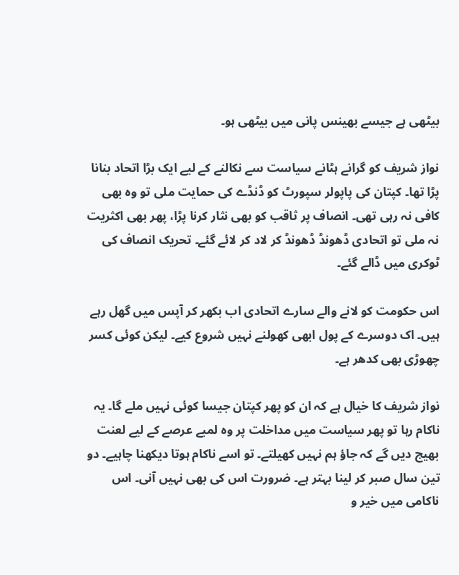بیٹھی ہے جیسے بھینس پانی میں بیٹھی ہو۔

نواز شریف کو گرانے ہٹانے سیاست سے نکالنے کے لیے ایک بڑا اتحاد بنانا پڑا تھا۔ کپتان کی پاپولر سپورٹ کو ڈنڈے کی حمایت ملی تو وہ بھی کافی نہ رہی تھی۔ انصاف پر ثاقب کو بھی نثار کرنا پڑا، پھر بھی اکثریت نہ ملی تو اتحادی ڈھونڈ ڈھونڈ کر لاد کر لائے گئے۔ تحریک انصاف کی ٹوکری میں ڈالے گئے۔

اس حکومت کو لانے والے سارے اتحادی اب بکھر کر آپس میں گھل رہے ہیں۔ اک دوسرے کے پول ابھی کھولنے نہیں شروع کیے۔ لیکن کوئی کسر چھوڑی بھی کدھر ہے۔

نواز شریف کا خیال ہے کہ ان کو پھر کپتان جیسا کوئی نہیں ملے گا۔ یہ ناکام رہا تو پھر سیاست میں مداخلت پر وہ لمبے عرصے کے لیے لعنت بھیج دیں گے کہ جاؤ ہم نہیں کھیلتے۔ تو اسے ناکام ہوتا دیکھنا چاہیے۔ دو تین سال صبر کر لینا بہتر ہے۔ ضرورت اس کی بھی نہیں آنی۔ اس ناکامی میں خیر و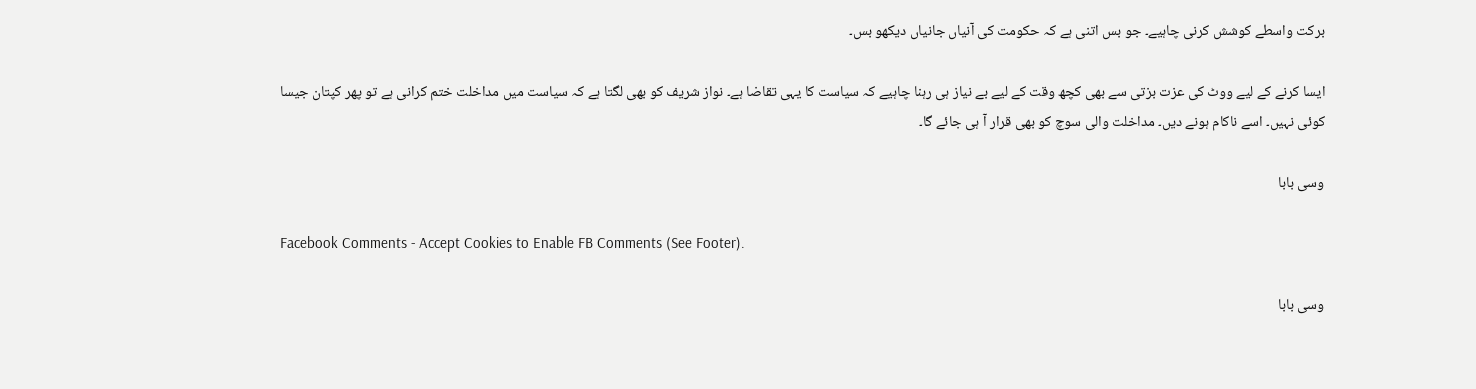برکت واسطے کوشش کرنی چاہیے۔ جو بس اتنی ہے کہ حکومت کی آنیاں جانیاں دیکھو بس۔

ایسا کرنے کے لیے ووٹ کی عزت بزتی سے بھی کچھ وقت کے لیے بے نیاز ہی رہنا چاہیے کہ سیاست کا یہی تقاضا ہے۔ نواز شریف کو بھی لگتا ہے کہ سیاست میں مداخلت ختم کرانی ہے تو پھر کپتان جیسا کوئی نہیں۔ اسے ناکام ہونے دیں۔ مداخلت والی سوچ کو بھی قرار آ ہی جائے گا۔

وسی بابا

Facebook Comments - Accept Cookies to Enable FB Comments (See Footer).

وسی بابا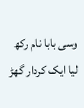وسی بابا نام رکھ لیا ایک کردار گھڑ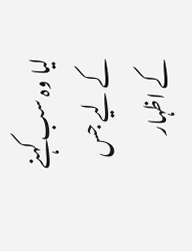لیا وہ سب کہنے کے لیے جس کے اظہار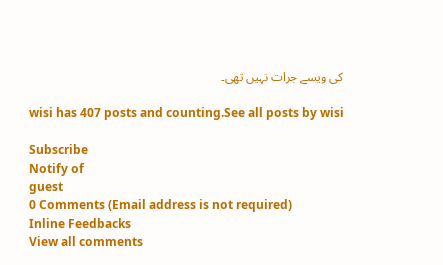کی ویسے جرات نہیں تھی۔

wisi has 407 posts and counting.See all posts by wisi

Subscribe
Notify of
guest
0 Comments (Email address is not required)
Inline Feedbacks
View all comments